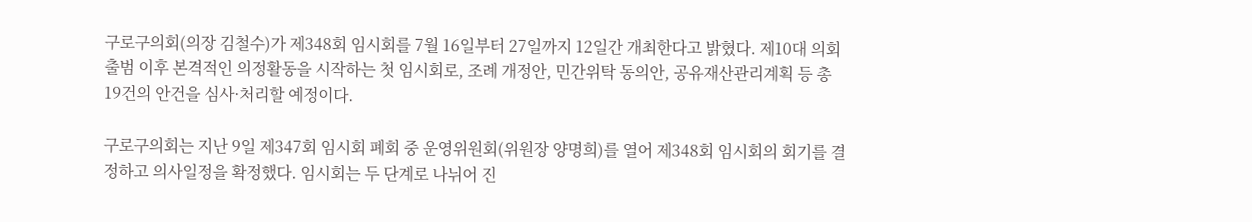구로구의회(의장 김철수)가 제348회 임시회를 7월 16일부터 27일까지 12일간 개최한다고 밝혔다. 제10대 의회 출범 이후 본격적인 의정활동을 시작하는 첫 임시회로, 조례 개정안, 민간위탁 동의안, 공유재산관리계획 등 총 19건의 안건을 심사·처리할 예정이다.

구로구의회는 지난 9일 제347회 임시회 폐회 중 운영위원회(위원장 양명희)를 열어 제348회 임시회의 회기를 결정하고 의사일정을 확정했다. 임시회는 두 단계로 나뉘어 진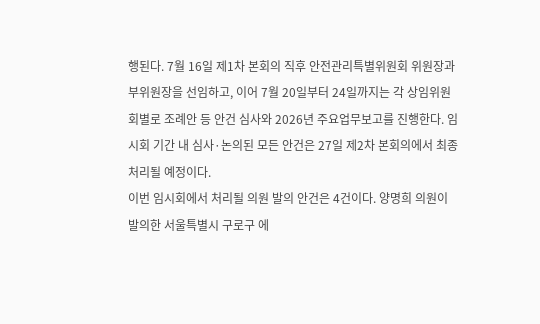행된다. 7월 16일 제1차 본회의 직후 안전관리특별위원회 위원장과 부위원장을 선임하고, 이어 7월 20일부터 24일까지는 각 상임위원회별로 조례안 등 안건 심사와 2026년 주요업무보고를 진행한다. 임시회 기간 내 심사·논의된 모든 안건은 27일 제2차 본회의에서 최종 처리될 예정이다.
이번 임시회에서 처리될 의원 발의 안건은 4건이다. 양명희 의원이 발의한 서울특별시 구로구 에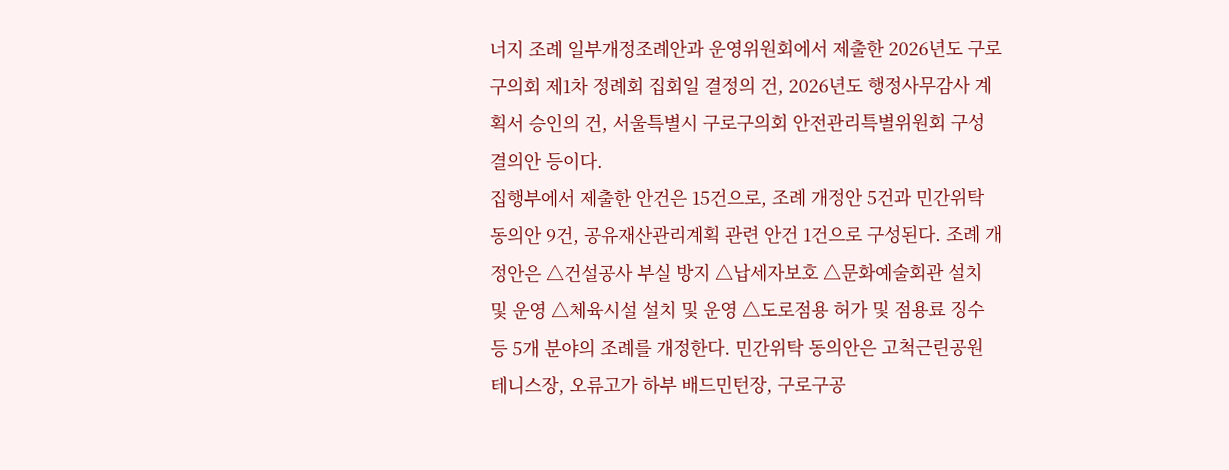너지 조례 일부개정조례안과 운영위원회에서 제출한 2026년도 구로구의회 제1차 정례회 집회일 결정의 건, 2026년도 행정사무감사 계획서 승인의 건, 서울특별시 구로구의회 안전관리특별위원회 구성 결의안 등이다.
집행부에서 제출한 안건은 15건으로, 조례 개정안 5건과 민간위탁 동의안 9건, 공유재산관리계획 관련 안건 1건으로 구성된다. 조례 개정안은 △건설공사 부실 방지 △납세자보호 △문화예술회관 설치 및 운영 △체육시설 설치 및 운영 △도로점용 허가 및 점용료 징수 등 5개 분야의 조례를 개정한다. 민간위탁 동의안은 고척근린공원 테니스장, 오류고가 하부 배드민턴장, 구로구공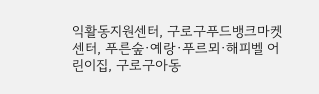익활동지원센터, 구로구푸드뱅크마켓센터, 푸른숲·예랑·푸르뫼·해피벨 어린이집, 구로구아동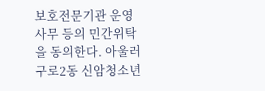보호전문기관 운영사무 등의 민간위탁을 동의한다. 아울러 구로2동 신암청소년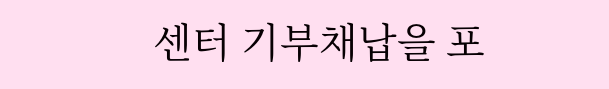센터 기부채납을 포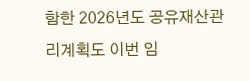함한 2026년도 공유재산관리계획도 이번 임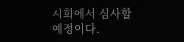시회에서 심사할 예정이다.